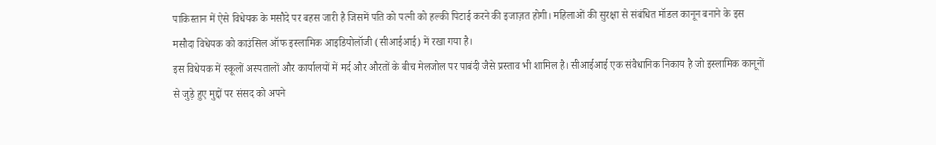पाकिस्तान में ऐसे विधेयक के मसौदे पर बहस जारी है जिसमें पति को पत्नी को हल्की पिटाई करने की इजाज़त होगी। महिलाओं की सुरक्षा से संबंधित मॉडल कानून बनाने के इस मसौदा विधेयक को काउंसिल ऑफ इस्लामिक आइडियोलॉजी (सीआईआई) में रखा गया है।
इस विधेयक में स्कूलों अस्पतालों और कार्यालयों में मर्द और औरतों के बीच मेलजोल पर पाबंदी जैसे प्रस्ताव भी शामिल है। सीआईआई एक संवैधानिक निकाय है जो इस्लामिक कानूनों से जुड़े हुए मुद्दों पर संसद को अपने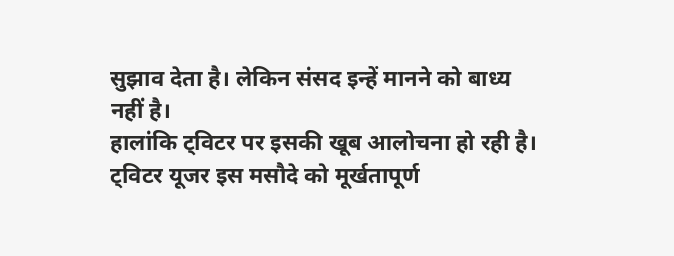सुझाव देता है। लेकिन संसद इन्हें मानने को बाध्य नहीं है।
हालांकि ट्विटर पर इसकी खूब आलोचना हो रही है। ट्विटर यूजर इस मसौदे को मूर्खतापूर्ण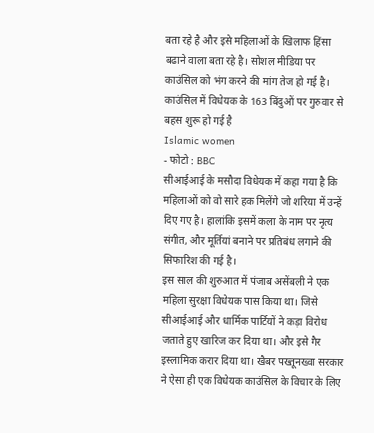बता रहे है और इसे महिलाओं के खिलाफ हिंसा बढाने वाला बता रहे है। सोशल मीडिया पर काउंसिल को भंग करने की मांग तेज हो गई है।
काउंसिल में विधेयक के 163 बिंदुओं पर गुरुवार से बहस शुरू हो गई है
Islamic women
- फोटो : BBC
सीआईआई के मसौदा विधेयक में कहा गया है कि महिलाओं को वो सारे हक मिलेंगे जो शरिया में उन्हें दिए गए है। हालांकि इसमें कला के नाम पर नृत्य संगीत, और मूर्तियां बनाने पर प्रतिबंध लगाने की सिफारिश की गई है।
इस साल की शुरुआत में पंजाब असेंबली ने एक महिला सुरक्षा विधेयक पास किया था। जिसे सीआईआई और धार्मिक पार्टियों ने कड़ा विरोध जताते हुए खारिज कर दिया था। और इसे गैर इस्लामिक करार दिया था। खैबर पख्तूनख्वा सरकार ने ऐसा ही एक विधेयक काउंसिल के विचार के लिए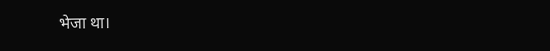भेजा था।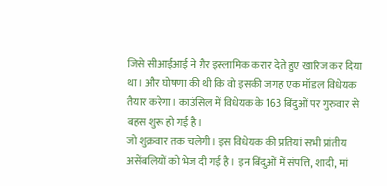जिसे सीआईआई ने ग़ैर इस्लामिक करार देते हुए खारिज कर दिया था। और घोषणा की थी कि वो इसकी जगह एक मॉडल विधेयक तैयार करेगा। काउंसिल में विधेयक के 163 बिंदुओं पर गुरुवार से बहस शुरू हो गई है।
जो शुक्रवार तक चलेगी। इस विधेयक की प्रतियां सभी प्रांतीय असेंबलियों को भेज दी गई है। इन बिंदुओं में संपत्ति, शादी, मां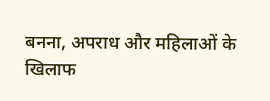बनना, अपराध और महिलाओं के खिलाफ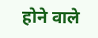होने वाले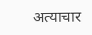अत्याचार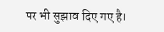पर भी सुझाव दिए गए है।